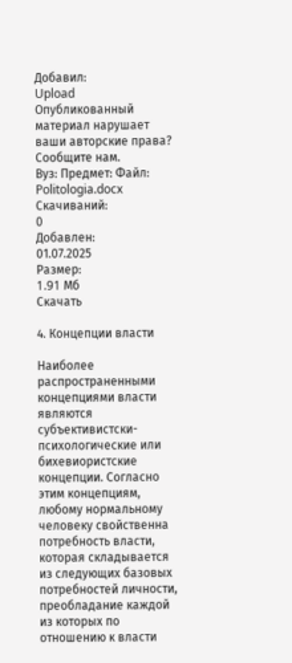Добавил:
Upload Опубликованный материал нарушает ваши авторские права? Сообщите нам.
Вуз: Предмет: Файл:
Politologia.docx
Скачиваний:
0
Добавлен:
01.07.2025
Размер:
1.91 Mб
Скачать

4. Концепции власти

Наиболее распространенными концепциями власти являются субъективистски-психологические или бихевиористские концепции. Согласно этим концепциям, любому нормальному человеку свойственна потребность власти, которая складывается из следующих базовых потребностей личности, преобладание каждой из которых по отношению к власти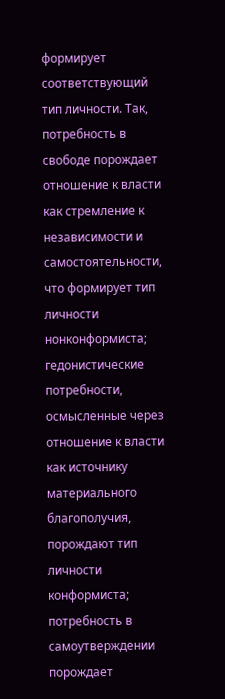формирует соответствующий тип личности. Так, потребность в свободе порождает отношение к власти как стремление к независимости и самостоятельности, что формирует тип личности нонконформиста; гедонистические потребности, осмысленные через отношение к власти как источнику материального благополучия, порождают тип личности конформиста; потребность в самоутверждении порождает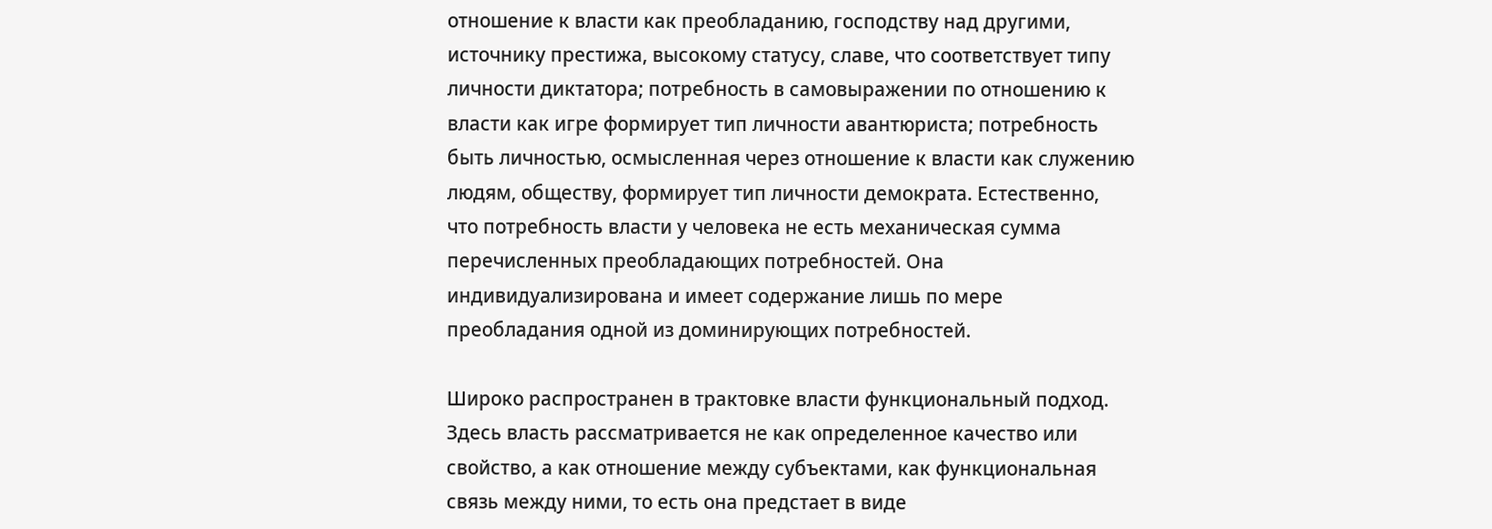отношение к власти как преобладанию, господству над другими, источнику престижа, высокому статусу, славе, что соответствует типу личности диктатора; потребность в самовыражении по отношению к власти как игре формирует тип личности авантюриста; потребность быть личностью, осмысленная через отношение к власти как служению людям, обществу, формирует тип личности демократа. Естественно, что потребность власти у человека не есть механическая сумма перечисленных преобладающих потребностей. Она индивидуализирована и имеет содержание лишь по мере преобладания одной из доминирующих потребностей.

Широко распространен в трактовке власти функциональный подход. Здесь власть рассматривается не как определенное качество или свойство, а как отношение между субъектами, как функциональная связь между ними, то есть она предстает в виде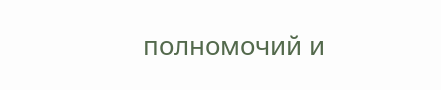полномочий и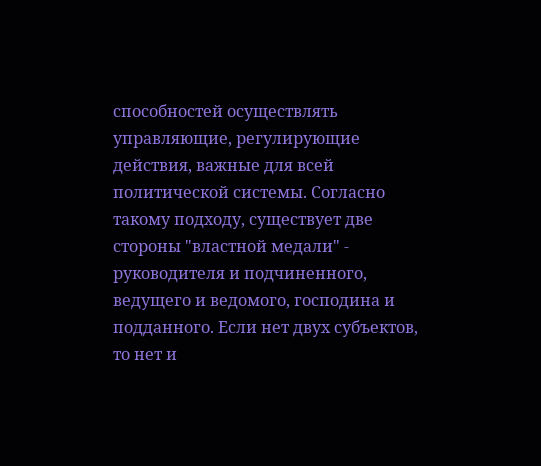способностей осуществлять управляющие, регулирующие действия, важные для всей политической системы. Согласно такому подходу, существует две стороны "властной медали" - руководителя и подчиненного, ведущего и ведомого, господина и подданного. Если нет двух субъектов, то нет и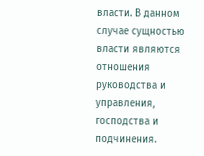власти. В данном случае сущностью власти являются отношения руководства и управления, господства и подчинения.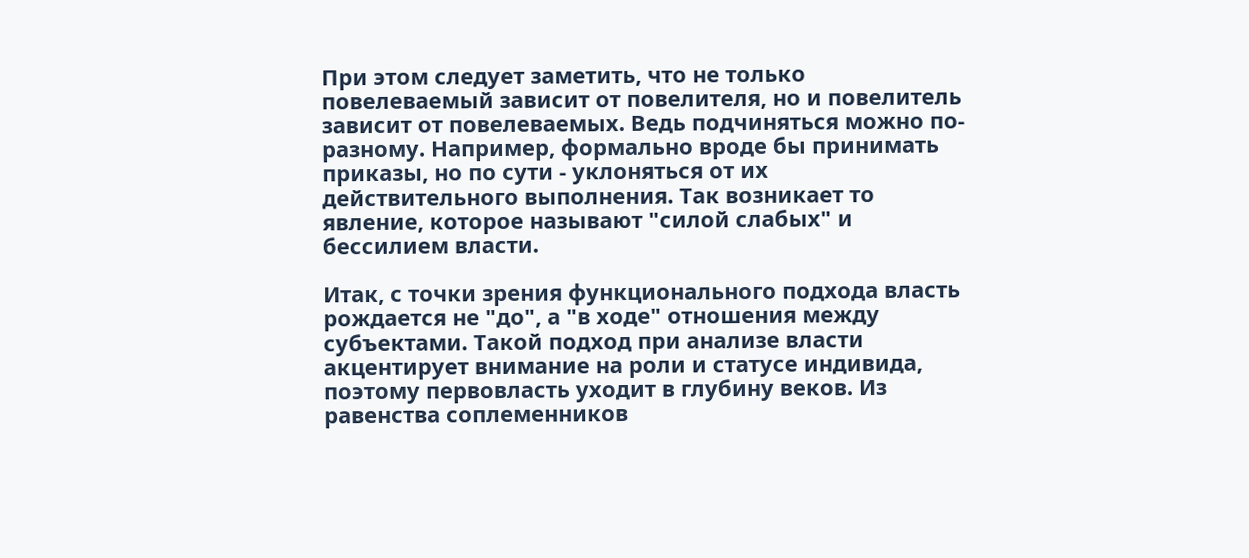При этом следует заметить, что не только повелеваемый зависит от повелителя, но и повелитель зависит от повелеваемых. Ведь подчиняться можно по-разному. Например, формально вроде бы принимать приказы, но по сути - уклоняться от их действительного выполнения. Так возникает то явление, которое называют "силой слабых" и бессилием власти.

Итак, с точки зрения функционального подхода власть рождается не "до", а "в ходе" отношения между субъектами. Такой подход при анализе власти акцентирует внимание на роли и статусе индивида, поэтому первовласть уходит в глубину веков. Из равенства соплеменников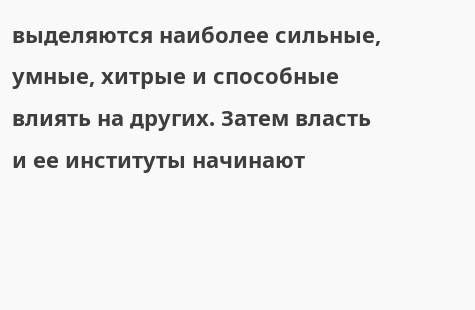выделяются наиболее сильные, умные, хитрые и способные влиять на других. Затем власть и ее институты начинают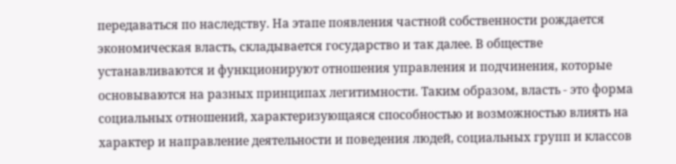передаваться по наследству. На этапе появления частной собственности рождается экономическая власть, складывается государство и так далее. В обществе устанавливаются и функционируют отношения управления и подчинения, которые основываются на разных принципах легитимности. Таким образом, власть - это форма социальных отношений, характеризующаяся способностью и возможностью влиять на характер и направление деятельности и поведения людей, социальных групп и классов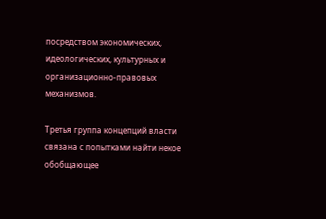посредством экономических, идеологических, культурных и организационно-правовых механизмов.

Третья группа концепций власти связана с попытками найти некое обобщающее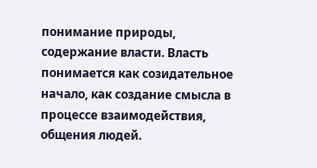понимание природы, содержание власти. Власть понимается как созидательное начало, как создание смысла в процессе взаимодействия, общения людей.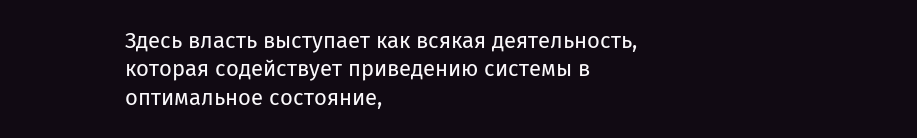Здесь власть выступает как всякая деятельность, которая содействует приведению системы в оптимальное состояние,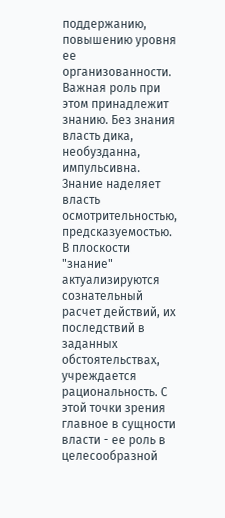поддержанию, повышению уровня ее организованности. Важная роль при этом принадлежит знанию. Без знания власть дика, необузданна, импульсивна. Знание наделяет власть осмотрительностью, предсказуемостью. В плоскости "знание" актуализируются сознательный расчет действий, их последствий в заданных обстоятельствах, учреждается рациональность. С этой точки зрения главное в сущности власти - ее роль в целесообразной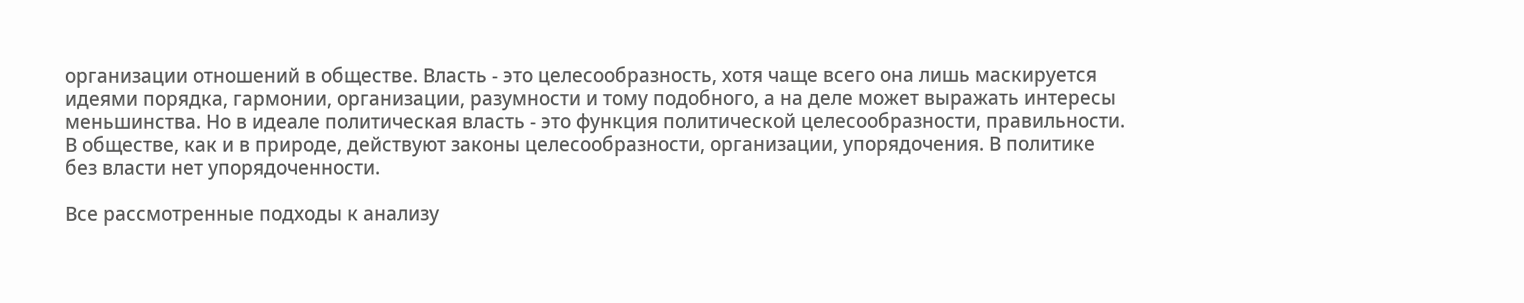организации отношений в обществе. Власть - это целесообразность, хотя чаще всего она лишь маскируется идеями порядка, гармонии, организации, разумности и тому подобного, а на деле может выражать интересы меньшинства. Но в идеале политическая власть - это функция политической целесообразности, правильности. В обществе, как и в природе, действуют законы целесообразности, организации, упорядочения. В политике без власти нет упорядоченности.

Все рассмотренные подходы к анализу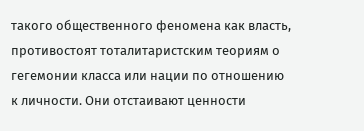такого общественного феномена как власть, противостоят тоталитаристским теориям о гегемонии класса или нации по отношению к личности. Они отстаивают ценности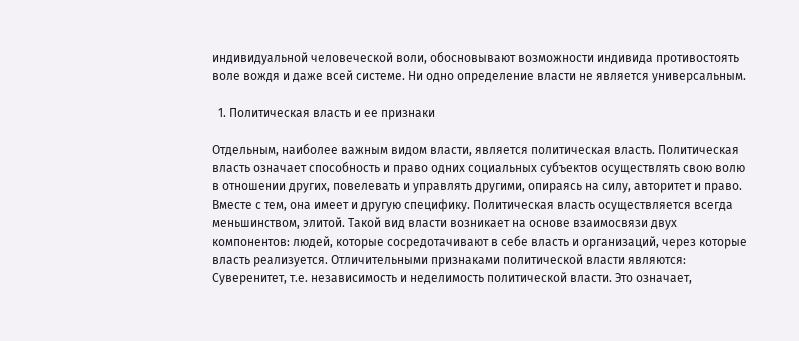индивидуальной человеческой воли, обосновывают возможности индивида противостоять воле вождя и даже всей системе. Ни одно определение власти не является универсальным.

  1. Политическая власть и ее признаки

Отдельным, наиболее важным видом власти, является политическая власть. Политическая власть означает способность и право одних социальных субъектов осуществлять свою волю в отношении других, повелевать и управлять другими, опираясь на силу, авторитет и право. Вместе с тем, она имеет и другую специфику. Политическая власть осуществляется всегда меньшинством, элитой. Такой вид власти возникает на основе взаимосвязи двух компонентов: людей, которые сосредотачивают в себе власть и организаций, через которые власть реализуется. Отличительными признаками политической власти являются: Суверенитет, т.е. независимость и неделимость политической власти. Это означает,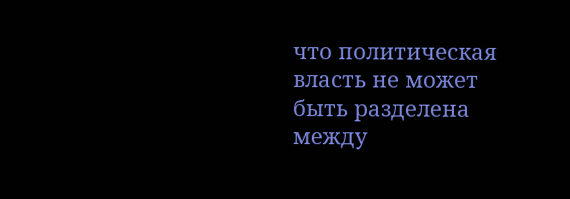что политическая власть не может быть разделена между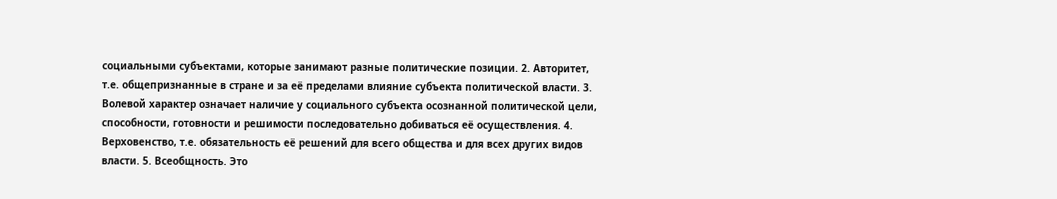социальными субъектами, которые занимают разные политические позиции. 2. Авторитет, т.е. общепризнанные в стране и за её пределами влияние субъекта политической власти. 3. Волевой характер означает наличие у социального субъекта осознанной политической цели, способности, готовности и решимости последовательно добиваться её осуществления. 4. Верховенство, т.е. обязательность её решений для всего общества и для всех других видов власти. 5. Всеобщность. Это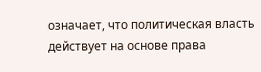означает, что политическая власть действует на основе права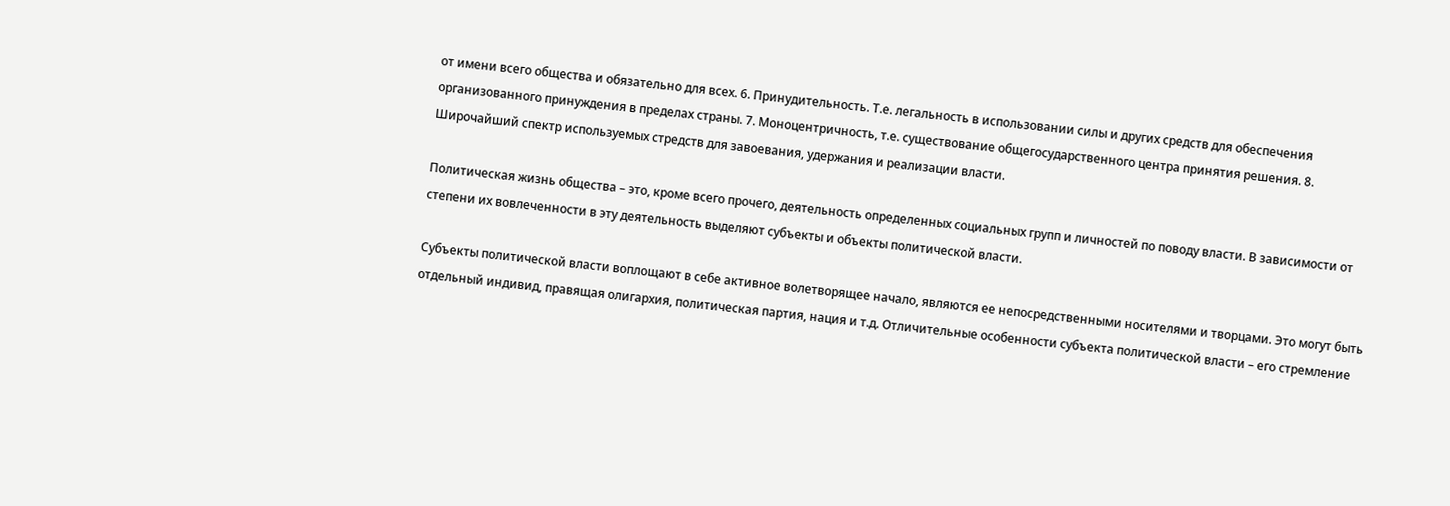от имени всего общества и обязательно для всех. 6. Принудительность. Т.е. легальность в использовании силы и других средств для обеспечения организованного принуждения в пределах страны. 7. Моноцентричность, т.е. существование общегосударственного центра принятия решения. 8. Широчайший спектр используемых стредств для завоевания, удержания и реализации власти.

Политическая жизнь общества – это, кроме всего прочего, деятельность определенных социальных групп и личностей по поводу власти. В зависимости от степени их вовлеченности в эту деятельность выделяют субъекты и объекты политической власти.

Субъекты политической власти воплощают в себе активное волетворящее начало, являются ее непосредственными носителями и творцами. Это могут быть отдельный индивид, правящая олигархия, политическая партия, нация и т.д. Отличительные особенности субъекта политической власти – его стремление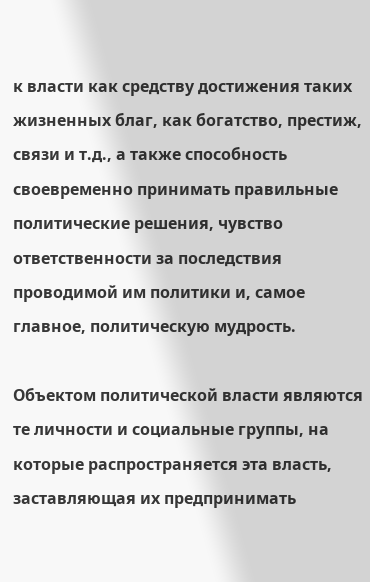к власти как средству достижения таких жизненных благ, как богатство, престиж, связи и т.д., а также способность своевременно принимать правильные политические решения, чувство ответственности за последствия проводимой им политики и, самое главное, политическую мудрость.

Объектом политической власти являются те личности и социальные группы, на которые распространяется эта власть, заставляющая их предпринимать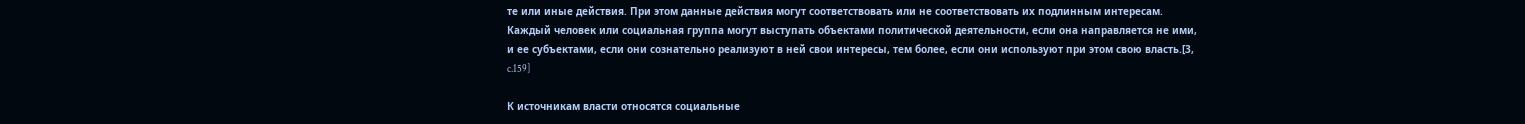те или иные действия. При этом данные действия могут соответствовать или не соответствовать их подлинным интересам. Каждый человек или социальная группа могут выступать объектами политической деятельности, если она направляется не ими, и ее субъектами, если они сознательно реализуют в ней свои интересы, тем более, если они используют при этом свою власть.[3, c.159]

К источникам власти относятся социальные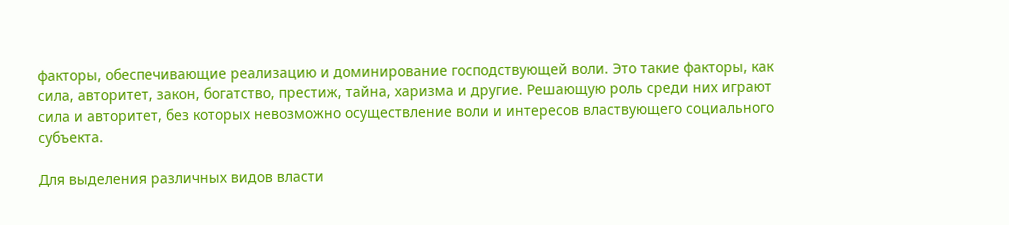факторы, обеспечивающие реализацию и доминирование господствующей воли. Это такие факторы, как сила, авторитет, закон, богатство, престиж, тайна, харизма и другие. Решающую роль среди них играют сила и авторитет, без которых невозможно осуществление воли и интересов властвующего социального субъекта.

Для выделения различных видов власти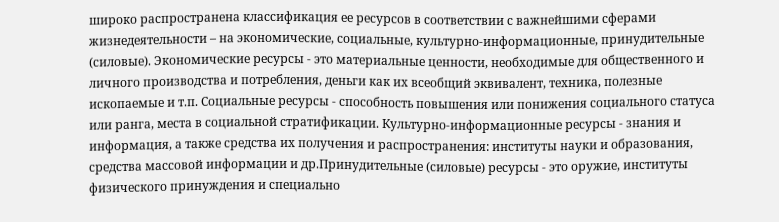широко распространена классификация ее ресурсов в соответствии с важнейшими сферами жизнедеятельности – на экономические, социальные, культурно-информационные, принудительные (силовые). Экономические ресурсы - это материальные ценности, необходимые для общественного и личного производства и потребления, деньги как их всеобщий эквивалент, техника, полезные ископаемые и т.п. Социальные ресурсы - способность повышения или понижения социального статуса или ранга, места в социальной стратификации. Культурно-информационные ресурсы - знания и информация, а также средства их получения и распространения: институты науки и образования, средства массовой информации и др.Принудительные (силовые) ресурсы - это оружие, институты физического принуждения и специально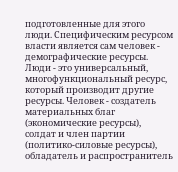подготовленные для этого люди. Специфическим ресурсом власти является сам человек - демографические ресурсы. Люди - это универсальный, многофункциональный ресурс, который производит другие ресурсы. Человек - создатель материальных благ (экономические ресурсы), солдат и член партии (политико-силовые ресурсы), обладатель и распространитель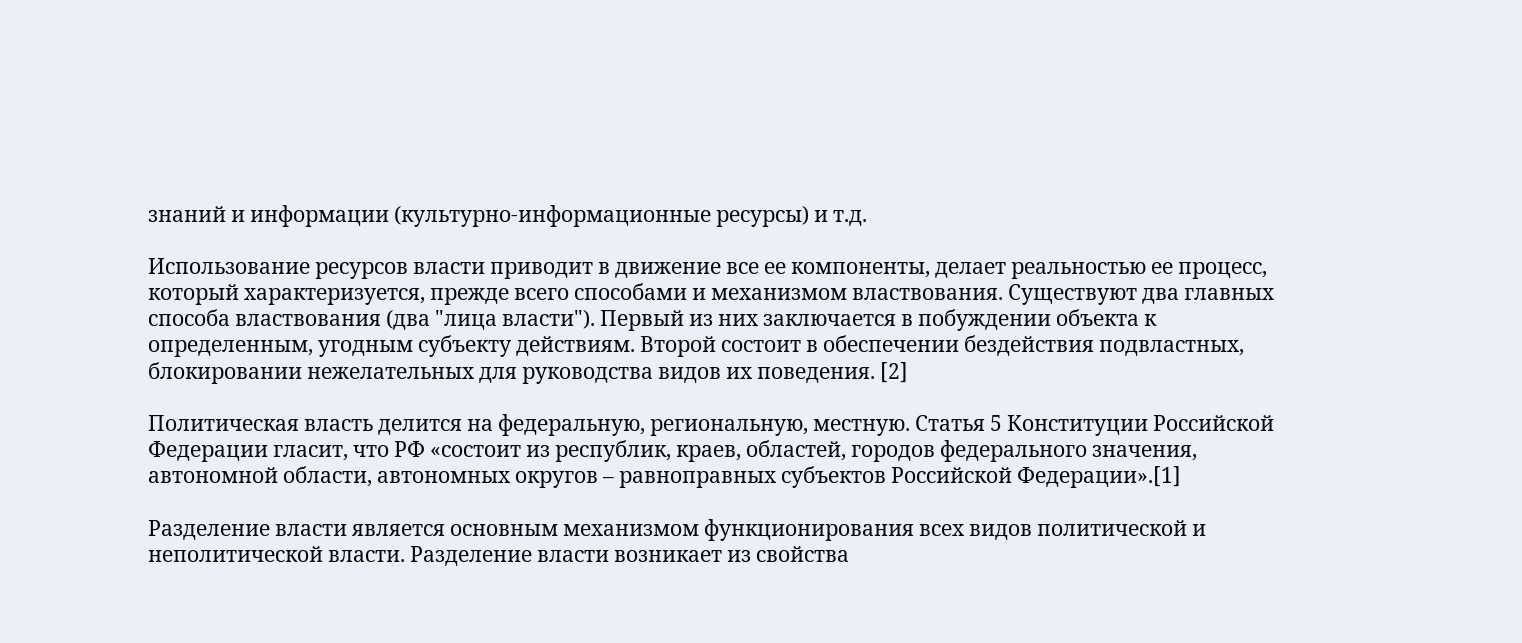знаний и информации (культурно-информационные ресурсы) и т.д.

Использование ресурсов власти приводит в движение все ее компоненты, делает реальностью ее процесс, который характеризуется, прежде всего способами и механизмом властвования. Существуют два главных способа властвования (два "лица власти"). Первый из них заключается в побуждении объекта к определенным, угодным субъекту действиям. Второй состоит в обеспечении бездействия подвластных, блокировании нежелательных для руководства видов их поведения. [2]

Политическая власть делится на федеральную, региональную, местную. Статья 5 Конституции Российской Федерации гласит, что РФ «состоит из республик, краев, областей, городов федерального значения, автономной области, автономных округов – равноправных субъектов Российской Федерации».[1]

Разделение власти является основным механизмом функционирования всех видов политической и неполитической власти. Разделение власти возникает из свойства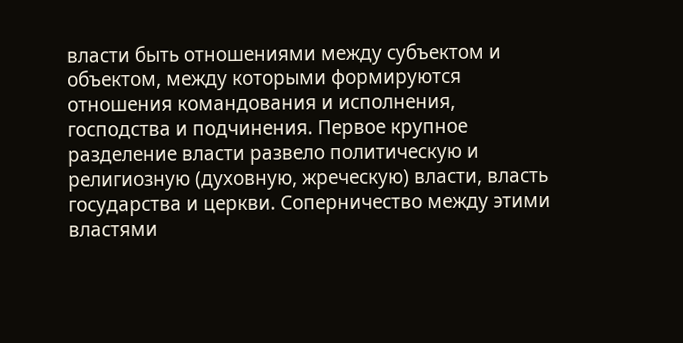власти быть отношениями между субъектом и объектом, между которыми формируются отношения командования и исполнения, господства и подчинения. Первое крупное разделение власти развело политическую и религиозную (духовную, жреческую) власти, власть государства и церкви. Соперничество между этими властями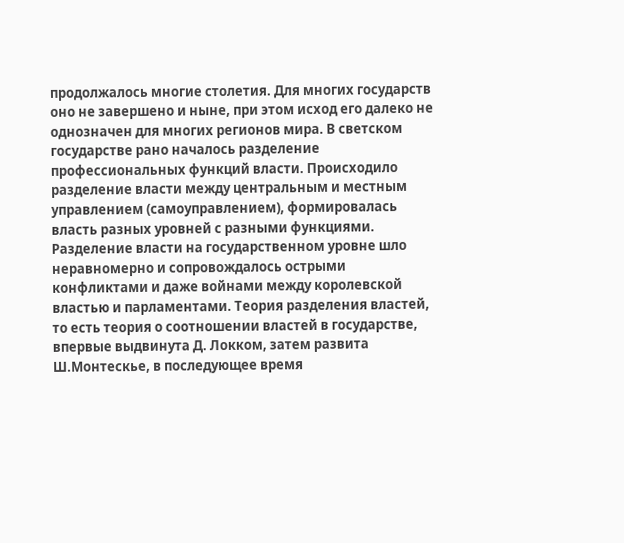продолжалось многие столетия. Для многих государств оно не завершено и ныне, при этом исход его далеко не однозначен для многих регионов мира. В светском государстве рано началось разделение профессиональных функций власти. Происходило разделение власти между центральным и местным управлением (самоуправлением), формировалась власть разных уровней с разными функциями. Разделение власти на государственном уровне шло неравномерно и сопровождалось острыми конфликтами и даже войнами между королевской властью и парламентами. Теория разделения властей, то есть теория о соотношении властей в государстве, впервые выдвинута Д. Локком, затем развита Ш.Монтескье, в последующее время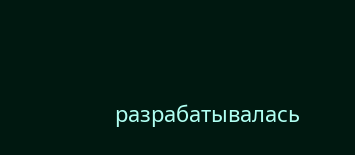разрабатывалась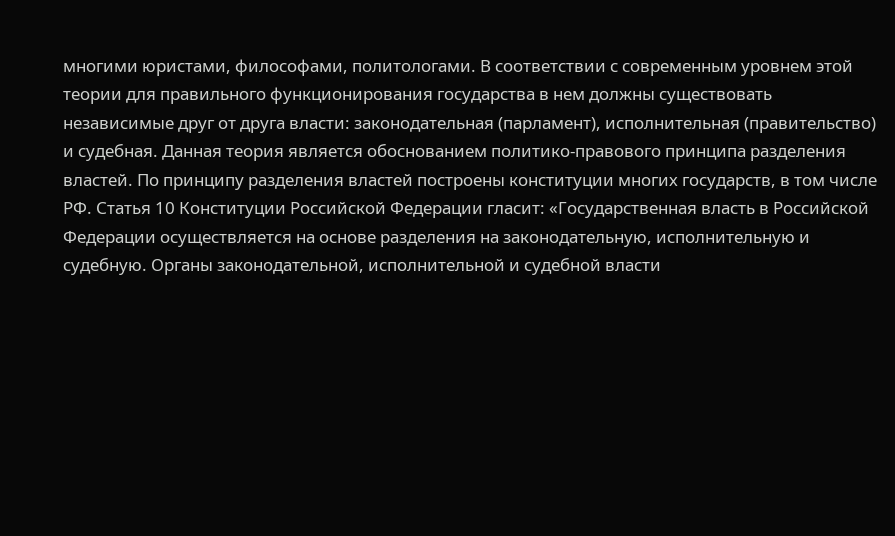многими юристами, философами, политологами. В соответствии с современным уровнем этой теории для правильного функционирования государства в нем должны существовать независимые друг от друга власти: законодательная (парламент), исполнительная (правительство) и судебная. Данная теория является обоснованием политико-правового принципа разделения властей. По принципу разделения властей построены конституции многих государств, в том числе РФ. Статья 10 Конституции Российской Федерации гласит: «Государственная власть в Российской Федерации осуществляется на основе разделения на законодательную, исполнительную и судебную. Органы законодательной, исполнительной и судебной власти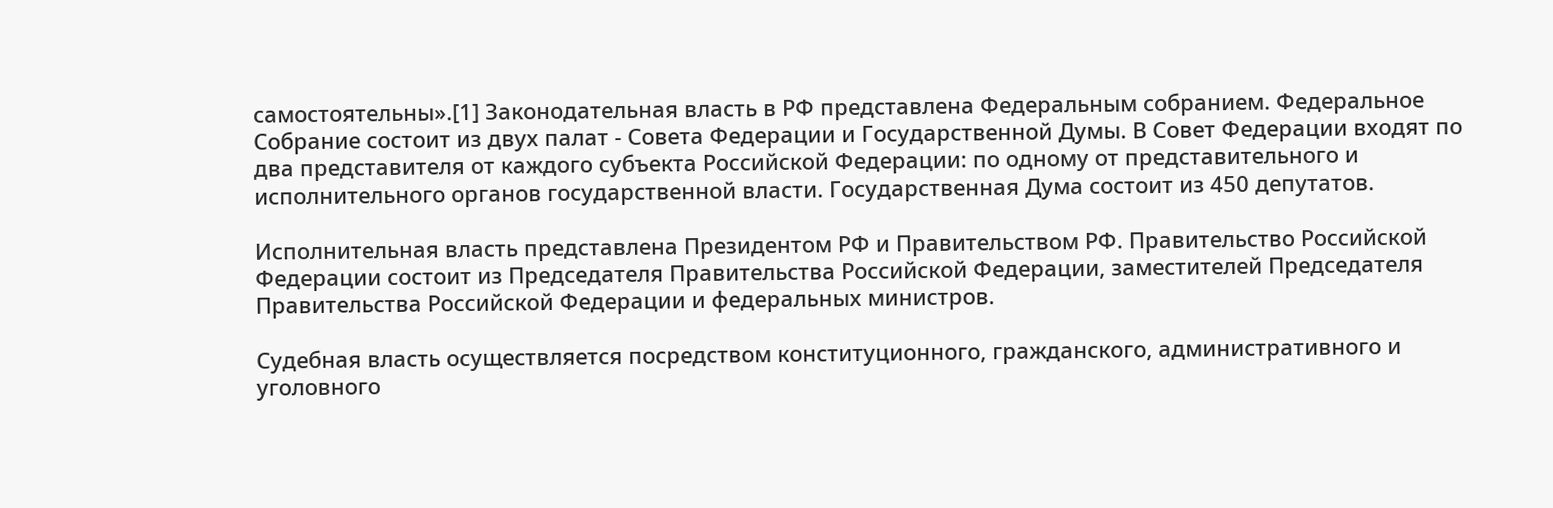самостоятельны».[1] Законодательная власть в РФ представлена Федеральным собранием. Федеральное Собрание состоит из двух палат - Совета Федерации и Государственной Думы. В Совет Федерации входят по два представителя от каждого субъекта Российской Федерации: по одному от представительного и исполнительного органов государственной власти. Государственная Дума состоит из 450 депутатов.

Исполнительная власть представлена Президентом РФ и Правительством РФ. Правительство Российской Федерации состоит из Председателя Правительства Российской Федерации, заместителей Председателя Правительства Российской Федерации и федеральных министров.

Судебная власть осуществляется посредством конституционного, гражданского, административного и уголовного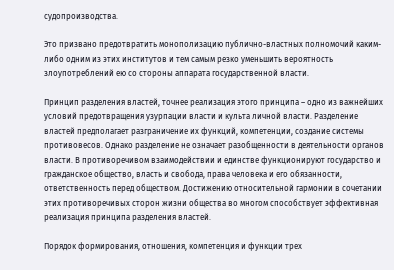судопроизводства.

Это призвано предотвратить монополизацию публично-властных полномочий каким-либо одним из этих институтов и тем самым резко уменьшить вероятность злоупотреблений ею со стороны аппарата государственной власти.

Принцип разделения властей, точнее реализация этого принципа – одно из важнейших условий предотвращения узурпации власти и культа личной власти. Разделение властей предполагает разграничение их функций, компетенции, создание системы противовесов. Однако разделение не означает разобщенности в деятельности органов власти. В противоречивом взаимодействии и единстве функционируют государство и гражданское общество, власть и свобода, права человека и его обязанности, ответственность перед обществом. Достижению относительной гармонии в сочетании этих противоречивых сторон жизни общества во многом способствует эффективная реализация принципа разделения властей.

Порядок формирования, отношения, компетенция и функции трех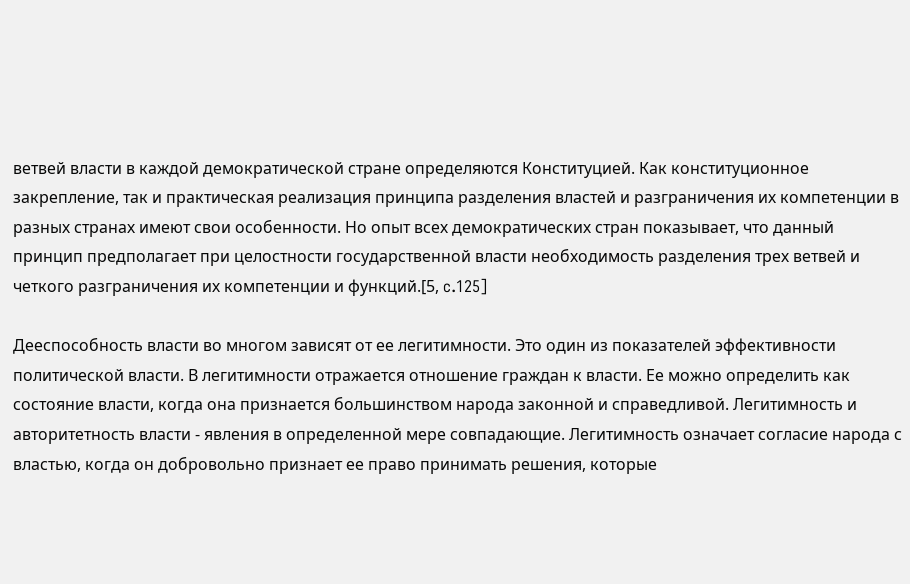ветвей власти в каждой демократической стране определяются Конституцией. Как конституционное закрепление, так и практическая реализация принципа разделения властей и разграничения их компетенции в разных странах имеют свои особенности. Но опыт всех демократических стран показывает, что данный принцип предполагает при целостности государственной власти необходимость разделения трех ветвей и четкого разграничения их компетенции и функций.[5, c.125]

Дееспособность власти во многом зависят от ее легитимности. Это один из показателей эффективности политической власти. В легитимности отражается отношение граждан к власти. Ее можно определить как состояние власти, когда она признается большинством народа законной и справедливой. Легитимность и авторитетность власти - явления в определенной мере совпадающие. Легитимность означает согласие народа с властью, когда он добровольно признает ее право принимать решения, которые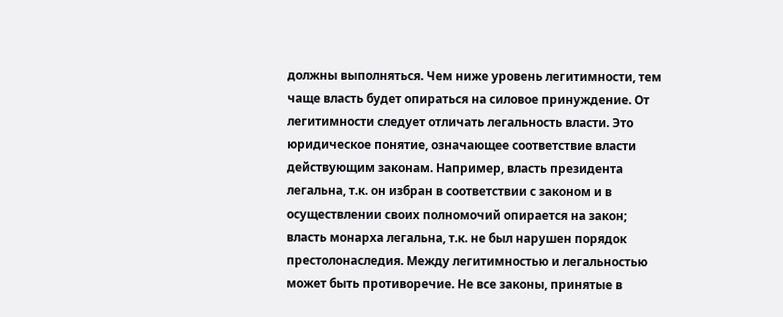должны выполняться. Чем ниже уровень легитимности, тем чаще власть будет опираться на силовое принуждение. От легитимности следует отличать легальность власти. Это юридическое понятие, означающее соответствие власти действующим законам. Например, власть президента легальна, т.к. он избран в соответствии с законом и в осуществлении своих полномочий опирается на закон; власть монарха легальна, т.к. не был нарушен порядок престолонаследия. Между легитимностью и легальностью может быть противоречие. Не все законы, принятые в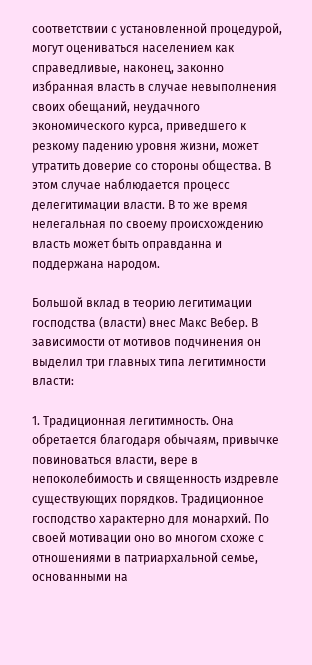соответствии с установленной процедурой, могут оцениваться населением как справедливые, наконец, законно избранная власть в случае невыполнения своих обещаний, неудачного экономического курса, приведшего к резкому падению уровня жизни, может утратить доверие со стороны общества. В этом случае наблюдается процесс делегитимации власти. В то же время нелегальная по своему происхождению власть может быть оправданна и поддержана народом.

Большой вклад в теорию легитимации господства (власти) внес Макс Вебер. В зависимости от мотивов подчинения он выделил три главных типа легитимности власти:

1. Традиционная легитимность. Она обретается благодаря обычаям, привычке повиноваться власти, вере в непоколебимость и священность издревле существующих порядков. Традиционное господство характерно для монархий. По своей мотивации оно во многом схоже с отношениями в патриархальной семье, основанными на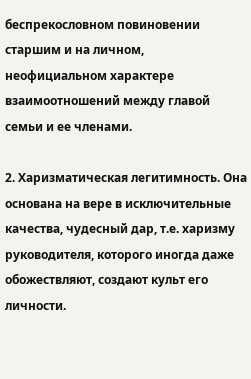беспрекословном повиновении старшим и на личном, неофициальном характере взаимоотношений между главой семьи и ее членами.

2. Харизматическая легитимность. Она основана на вере в исключительные качества, чудесный дар, т.е. харизму руководителя, которого иногда даже обожествляют, создают культ его личности.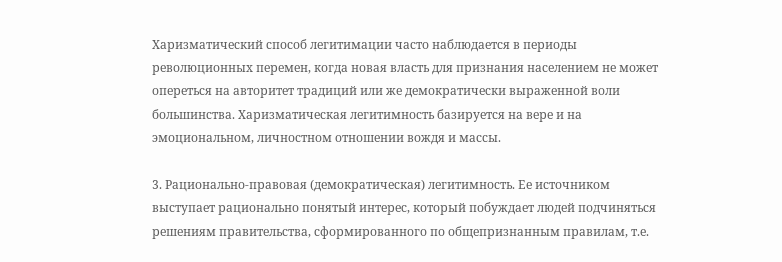Харизматический способ легитимации часто наблюдается в периоды революционных перемен, когда новая власть для признания населением не может опереться на авторитет традиций или же демократически выраженной воли большинства. Харизматическая легитимность базируется на вере и на эмоциональном, личностном отношении вождя и массы.

3. Рационально-правовая (демократическая) легитимность. Ее источником выступает рационально понятый интерес, который побуждает людей подчиняться решениям правительства, сформированного по общепризнанным правилам, т.е.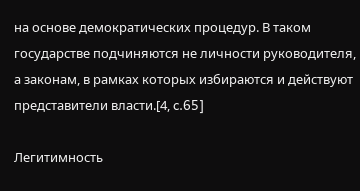на основе демократических процедур. В таком государстве подчиняются не личности руководителя, а законам, в рамках которых избираются и действуют представители власти.[4, c.65]

Легитимность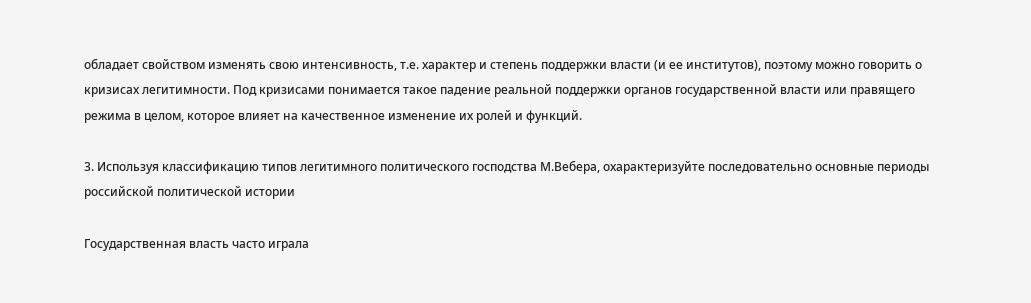обладает свойством изменять свою интенсивность, т.е. характер и степень поддержки власти (и ее институтов), поэтому можно говорить о кризисах легитимности. Под кризисами понимается такое падение реальной поддержки органов государственной власти или правящего режима в целом, которое влияет на качественное изменение их ролей и функций.

3. Используя классификацию типов легитимного политического господства М.Вебера, охарактеризуйте последовательно основные периоды российской политической истории

Государственная власть часто играла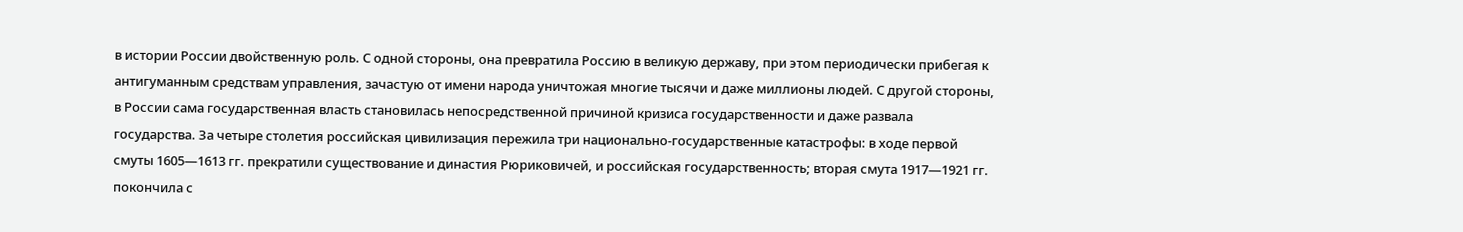в истории России двойственную роль. С одной стороны, она превратила Россию в великую державу, при этом периодически прибегая к антигуманным средствам управления, зачастую от имени народа уничтожая многие тысячи и даже миллионы людей. С другой стороны, в России сама государственная власть становилась непосредственной причиной кризиса государственности и даже развала государства. За четыре столетия российская цивилизация пережила три национально-государственные катастрофы: в ходе первой смуты 1605—1613 гг. прекратили существование и династия Рюриковичей, и российская государственность; вторая смута 1917—1921 гг. покончила с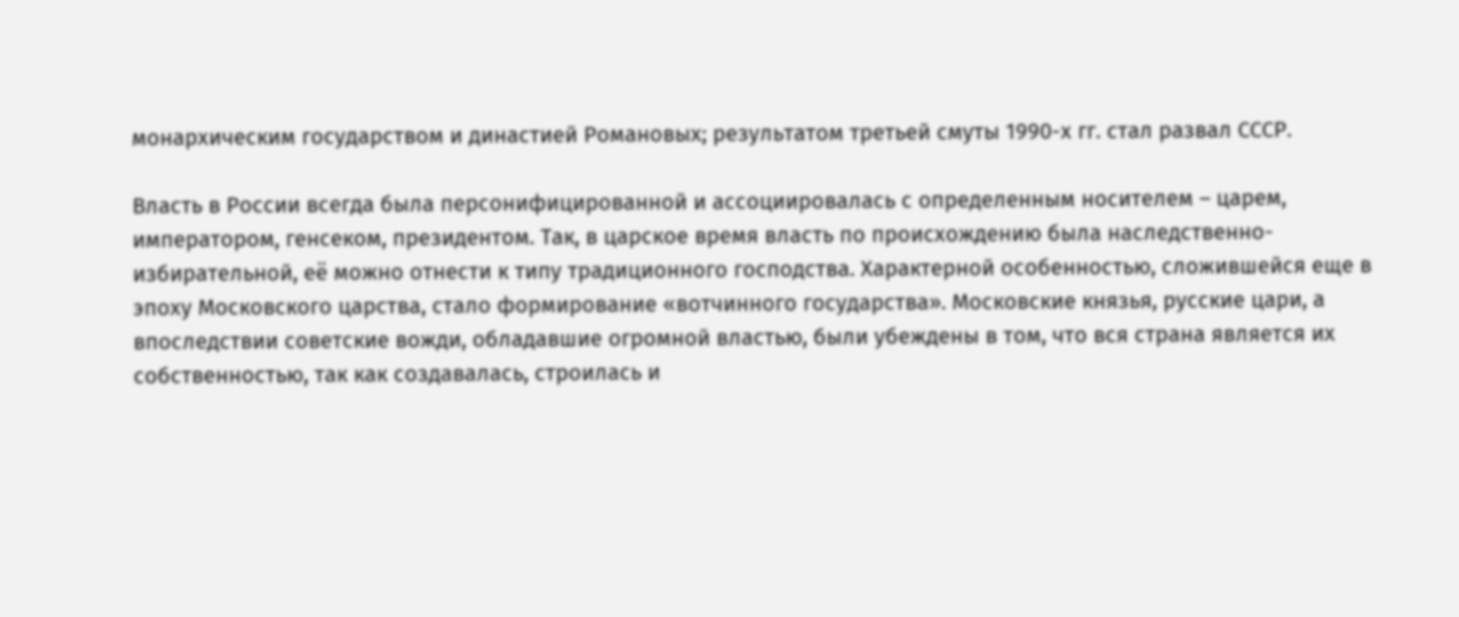монархическим государством и династией Романовых; результатом третьей смуты 1990-х гг. стал развал СССР.

Власть в России всегда была персонифицированной и ассоциировалась с определенным носителем – царем, императором, генсеком, президентом. Так, в царское время власть по происхождению была наследственно-избирательной, её можно отнести к типу традиционного господства. Характерной особенностью, сложившейся еще в эпоху Московского царства, стало формирование «вотчинного государства». Московские князья, русские цари, а впоследствии советские вожди, обладавшие огромной властью, были убеждены в том, что вся страна является их собственностью, так как создавалась, строилась и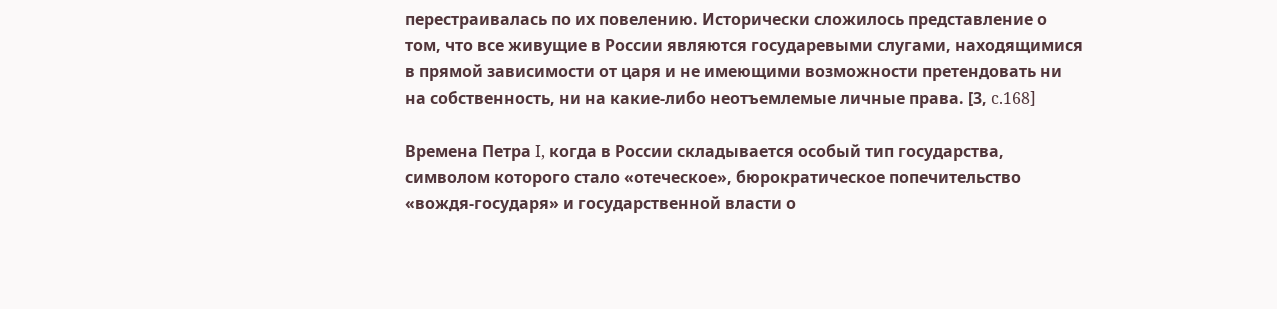перестраивалась по их повелению. Исторически сложилось представление о том, что все живущие в России являются государевыми слугами, находящимися в прямой зависимости от царя и не имеющими возможности претендовать ни на собственность, ни на какие-либо неотъемлемые личные права. [3, c.168]

Времена Петра I, когда в России складывается особый тип государства, символом которого стало «отеческое», бюрократическое попечительство «вождя-государя» и государственной власти о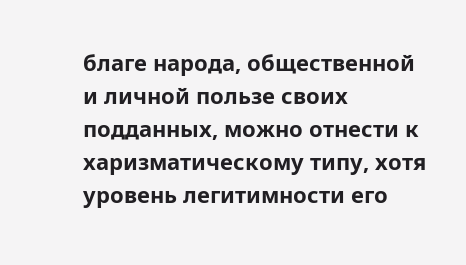благе народа, общественной и личной пользе своих подданных, можно отнести к харизматическому типу, хотя уровень легитимности его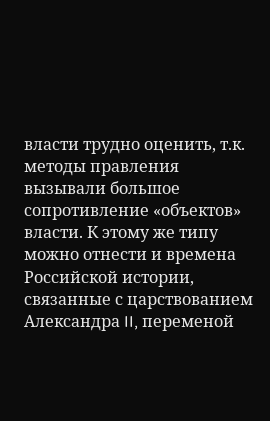власти трудно оценить, т.к. методы правления вызывали большое сопротивление «объектов» власти. К этому же типу можно отнести и времена Российской истории, связанные с царствованием Александра II, переменой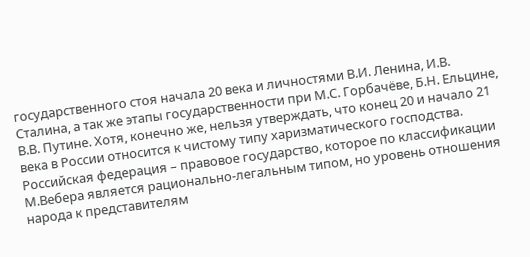государственного стоя начала 20 века и личностями В.И. Ленина, И.В. Сталина, а так же этапы государственности при М.С. Горбачёве, Б.Н. Ельцине, В.В. Путине. Хотя, конечно же, нельзя утверждать, что конец 20 и начало 21 века в России относится к чистому типу харизматического господства. Российская федерация – правовое государство, которое по классификации М.Вебера является рационально-легальным типом, но уровень отношения народа к представителям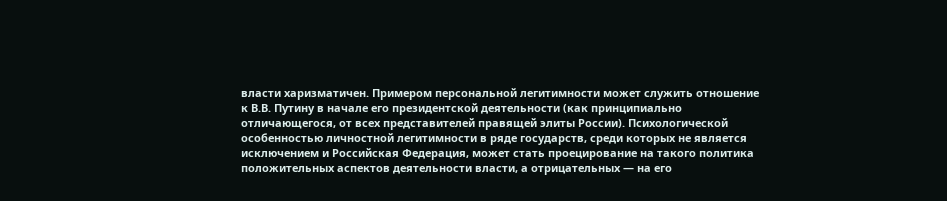власти харизматичен. Примером персональной легитимности может служить отношение к В.В. Путину в начале его президентской деятельности (как принципиально отличающегося, от всех представителей правящей элиты России). Психологической особенностью личностной легитимности в ряде государств, среди которых не является исключением и Российская Федерация, может стать проецирование на такого политика положительных аспектов деятельности власти, а отрицательных — на его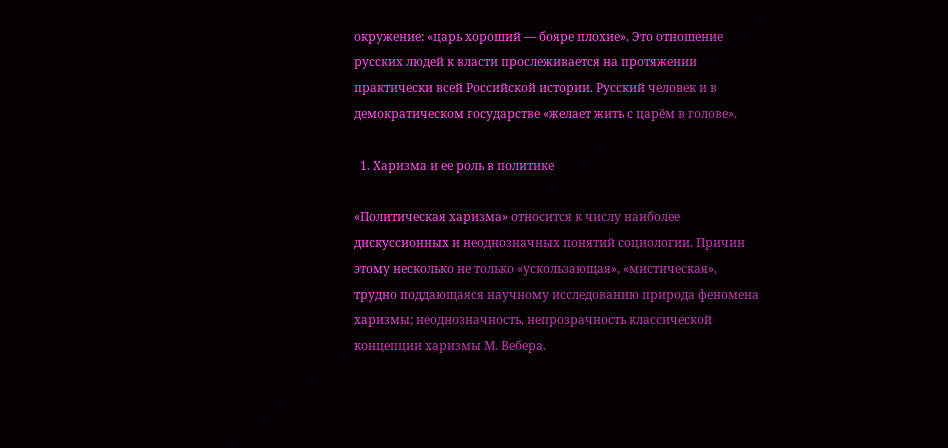окружение: «царь хороший — бояре плохие». Это отношение русских людей к власти прослеживается на протяжении практически всей Российской истории. Русский человек и в демократическом государстве «желает жить с царём в голове».

  1. Харизма и ее роль в политике

«Политическая харизма» относится к числу наиболее дискуссионных и неоднозначных понятий социологии. Причин этому несколько не только «ускользающая», «мистическая», трудно поддающаяся научному исследованию природа феномена харизмы; неоднозначность, непрозрачность классической концепции харизмы М. Вебера.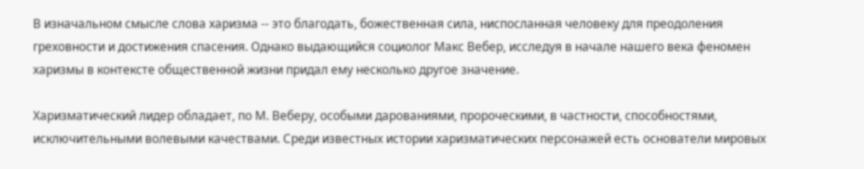В изначальном смысле слова харизма -- это благодать, божественная сила, ниспосланная человеку для преодоления греховности и достижения спасения. Однако выдающийся социолог Макс Вебер, исследуя в начале нашего века феномен харизмы в контексте общественной жизни придал ему несколько другое значение.

Харизматический лидер обладает, по М. Веберу, особыми дарованиями, пророческими, в частности, способностями, исключительными волевыми качествами. Среди известных истории харизматических персонажей есть основатели мировых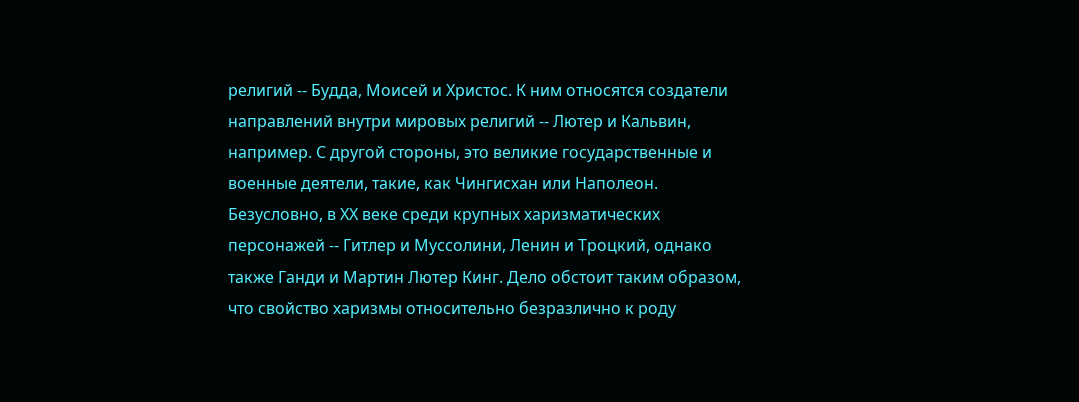религий -- Будда, Моисей и Христос. К ним относятся создатели направлений внутри мировых религий -- Лютер и Кальвин, например. С другой стороны, это великие государственные и военные деятели, такие, как Чингисхан или Наполеон. Безусловно, в ХХ веке среди крупных харизматических персонажей -- Гитлер и Муссолини, Ленин и Троцкий, однако также Ганди и Мартин Лютер Кинг. Дело обстоит таким образом, что свойство харизмы относительно безразлично к роду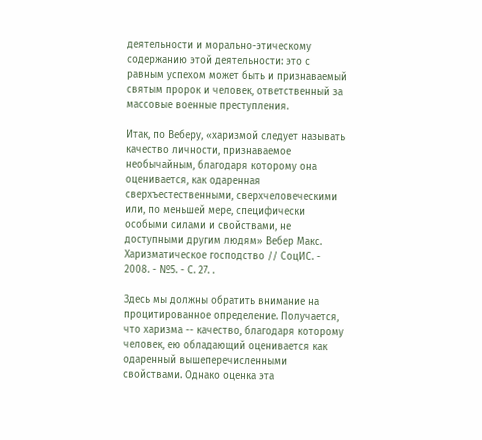деятельности и морально-этическому содержанию этой деятельности: это с равным успехом может быть и признаваемый святым пророк и человек, ответственный за массовые военные преступления.

Итак, по Веберу, «харизмой следует называть качество личности, признаваемое необычайным, благодаря которому она оценивается, как одаренная сверхъестественными, сверхчеловеческими или, по меньшей мере, специфически особыми силами и свойствами, не доступными другим людям» Вебер Макс. Харизматическое господство // СоцИС. - 2008. - №5. - С. 27. .

Здесь мы должны обратить внимание на процитированное определение. Получается, что харизма -- качество, благодаря которому человек, ею обладающий оценивается как одаренный вышеперечисленными свойствами. Однако оценка эта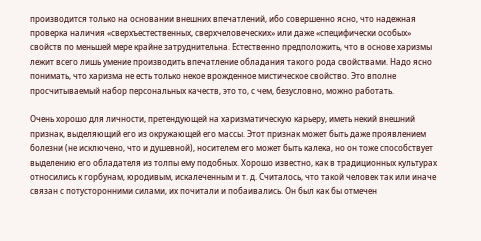производится только на основании внешних впечатлений, ибо совершенно ясно, что надежная проверка наличия «сверхъестественных, сверхчеловеческих» или даже «специфически особых» свойств по меньшей мере крайне затруднительна. Естественно предположить, что в основе харизмы лежит всего лишь умение производить впечатление обладания такого рода свойствами. Надо ясно понимать, что харизма не есть только некое врожденное мистическое свойство. Это вполне просчитываемый набор персональных качеств, это то, с чем, безусловно, можно работать.

Очень хорошо для личности, претендующей на харизматическую карьеру, иметь некий внешний признак, выделяющий его из окружающей его массы. Этот признак может быть даже проявлением болезни (не исключено, что и душевной), носителем его может быть калека, но он тоже способствует выделению его обладателя из толпы ему подобных. Хорошо известно, как в традиционных культурах относились к горбунам, юродивым, искалеченным и т. д. Считалось, что такой человек так или иначе связан с потусторонними силами, их почитали и побаивались. Он был как бы отмечен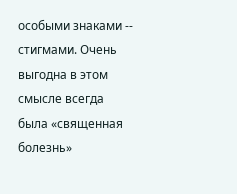особыми знаками -- стигмами. Очень выгодна в этом смысле всегда была «священная болезнь»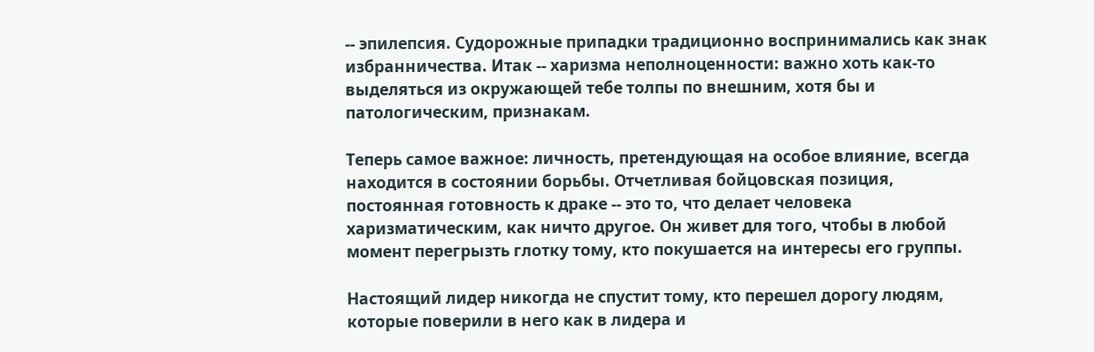-- эпилепсия. Судорожные припадки традиционно воспринимались как знак избранничества. Итак -- харизма неполноценности: важно хоть как-то выделяться из окружающей тебе толпы по внешним, хотя бы и патологическим, признакам.

Теперь самое важное: личность, претендующая на особое влияние, всегда находится в состоянии борьбы. Отчетливая бойцовская позиция, постоянная готовность к драке -- это то, что делает человека харизматическим, как ничто другое. Он живет для того, чтобы в любой момент перегрызть глотку тому, кто покушается на интересы его группы.

Настоящий лидер никогда не спустит тому, кто перешел дорогу людям, которые поверили в него как в лидера и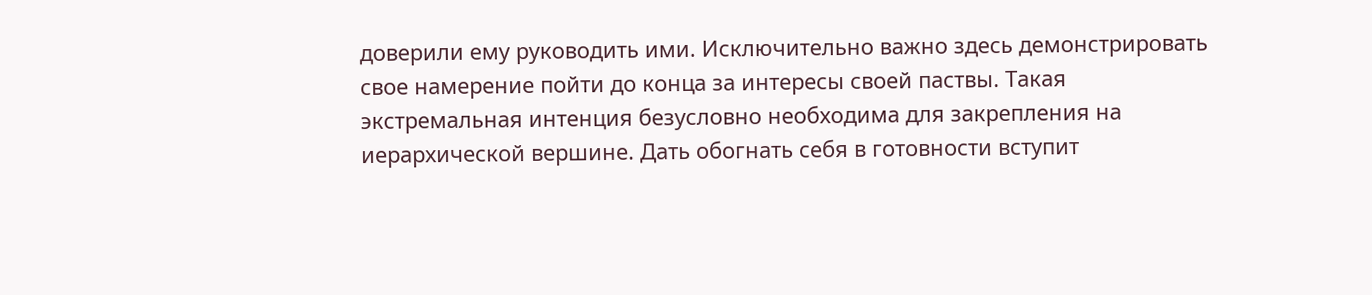доверили ему руководить ими. Исключительно важно здесь демонстрировать свое намерение пойти до конца за интересы своей паствы. Такая экстремальная интенция безусловно необходима для закрепления на иерархической вершине. Дать обогнать себя в готовности вступит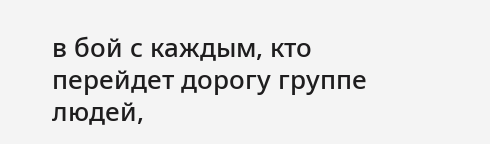в бой с каждым, кто перейдет дорогу группе людей,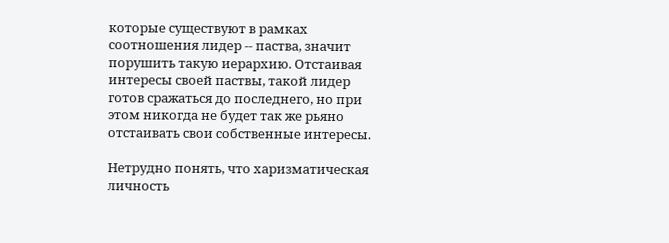которые существуют в рамках соотношения лидер -- паства, значит порушить такую иерархию. Отстаивая интересы своей паствы, такой лидер готов сражаться до последнего, но при этом никогда не будет так же рьяно отстаивать свои собственные интересы.

Нетрудно понять, что харизматическая личность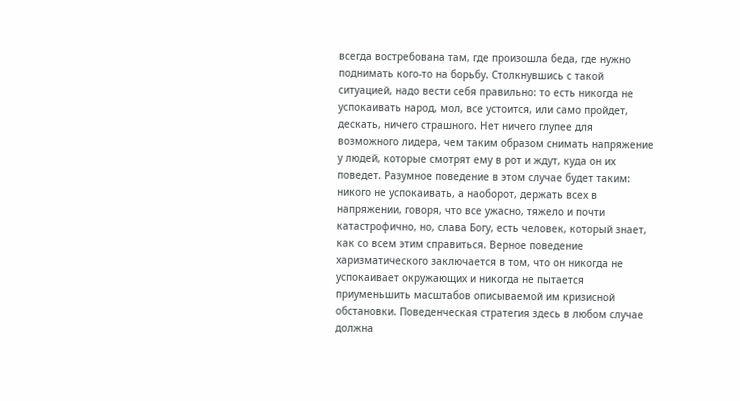всегда востребована там, где произошла беда, где нужно поднимать кого-то на борьбу. Столкнувшись с такой ситуацией, надо вести себя правильно: то есть никогда не успокаивать народ, мол, все устоится, или само пройдет, дескать, ничего страшного. Нет ничего глупее для возможного лидера, чем таким образом снимать напряжение у людей, которые смотрят ему в рот и ждут, куда он их поведет. Разумное поведение в этом случае будет таким: никого не успокаивать, а наоборот, держать всех в напряжении, говоря, что все ужасно, тяжело и почти катастрофично, но, слава Богу, есть человек, который знает, как со всем этим справиться. Верное поведение харизматического заключается в том, что он никогда не успокаивает окружающих и никогда не пытается приуменьшить масштабов описываемой им кризисной обстановки. Поведенческая стратегия здесь в любом случае должна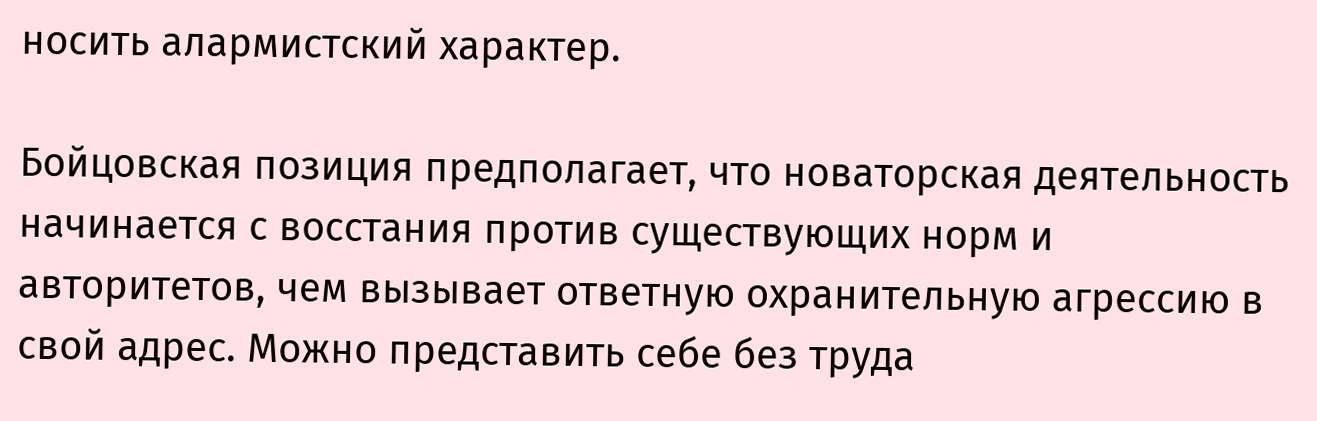носить алармистский характер.

Бойцовская позиция предполагает, что новаторская деятельность начинается с восстания против существующих норм и авторитетов, чем вызывает ответную охранительную агрессию в свой адрес. Можно представить себе без труда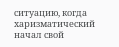ситуацию, когда харизматический начал свой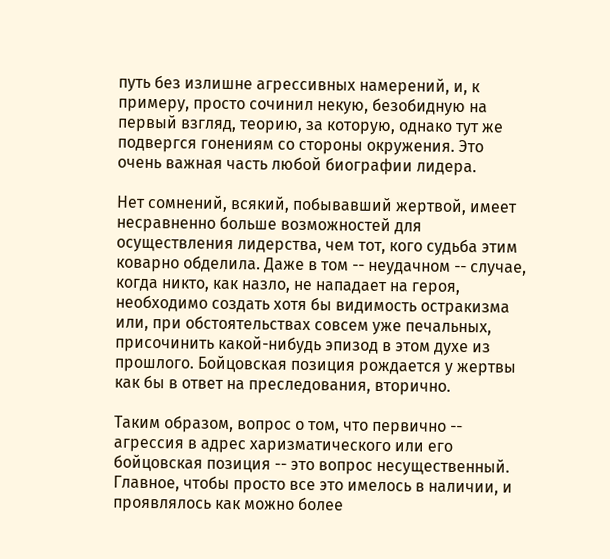путь без излишне агрессивных намерений, и, к примеру, просто сочинил некую, безобидную на первый взгляд, теорию, за которую, однако тут же подвергся гонениям со стороны окружения. Это очень важная часть любой биографии лидера.

Нет сомнений, всякий, побывавший жертвой, имеет несравненно больше возможностей для осуществления лидерства, чем тот, кого судьба этим коварно обделила. Даже в том -- неудачном -- случае, когда никто, как назло, не нападает на героя, необходимо создать хотя бы видимость остракизма или, при обстоятельствах совсем уже печальных, присочинить какой-нибудь эпизод в этом духе из прошлого. Бойцовская позиция рождается у жертвы как бы в ответ на преследования, вторично.

Таким образом, вопрос о том, что первично -- агрессия в адрес харизматического или его бойцовская позиция -- это вопрос несущественный. Главное, чтобы просто все это имелось в наличии, и проявлялось как можно более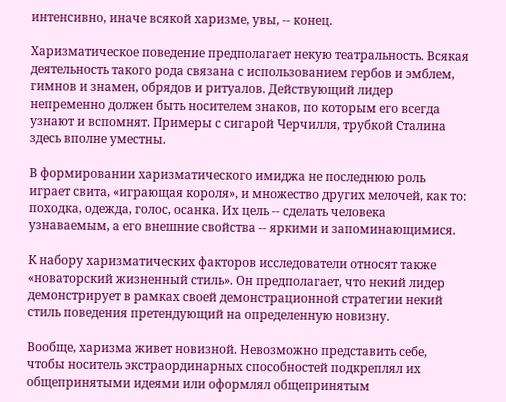интенсивно, иначе всякой харизме, увы, -- конец.

Харизматическое поведение предполагает некую театральность. Всякая деятельность такого рода связана с использованием гербов и эмблем, гимнов и знамен, обрядов и ритуалов. Действующий лидер непременно должен быть носителем знаков, по которым его всегда узнают и вспомнят. Примеры с сигарой Черчилля, трубкой Сталина здесь вполне уместны.

В формировании харизматического имиджа не последнюю роль играет свита, «играющая короля», и множество других мелочей, как то: походка, одежда, голос, осанка. Их цель -- сделать человека узнаваемым, а его внешние свойства -- яркими и запоминающимися.

К набору харизматических факторов исследователи относят также «новаторский жизненный стиль». Он предполагает, что некий лидер демонстрирует в рамках своей демонстрационной стратегии некий стиль поведения претендующий на определенную новизну.

Вообще, харизма живет новизной. Невозможно представить себе, чтобы носитель экстраординарных способностей подкреплял их общепринятыми идеями или оформлял общепринятым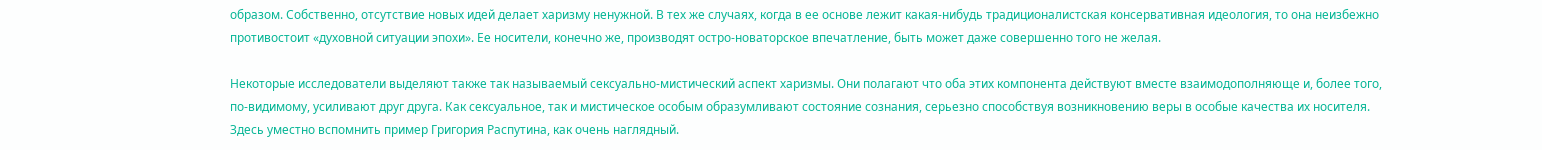образом. Собственно, отсутствие новых идей делает харизму ненужной. В тех же случаях, когда в ее основе лежит какая-нибудь традиционалистская консервативная идеология, то она неизбежно противостоит «духовной ситуации эпохи». Ее носители, конечно же, производят остро-новаторское впечатление, быть может даже совершенно того не желая.

Некоторые исследователи выделяют также так называемый сексуально-мистический аспект харизмы. Они полагают что оба этих компонента действуют вместе взаимодополняюще и, более того, по-видимому, усиливают друг друга. Как сексуальное, так и мистическое особым образумливают состояние сознания, серьезно способствуя возникновению веры в особые качества их носителя. Здесь уместно вспомнить пример Григория Распутина, как очень наглядный.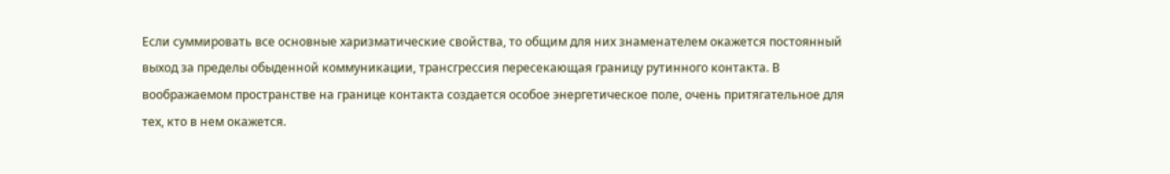Если суммировать все основные харизматические свойства, то общим для них знаменателем окажется постоянный выход за пределы обыденной коммуникации, трансгрессия пересекающая границу рутинного контакта. В воображаемом пространстве на границе контакта создается особое энергетическое поле, очень притягательное для тех, кто в нем окажется.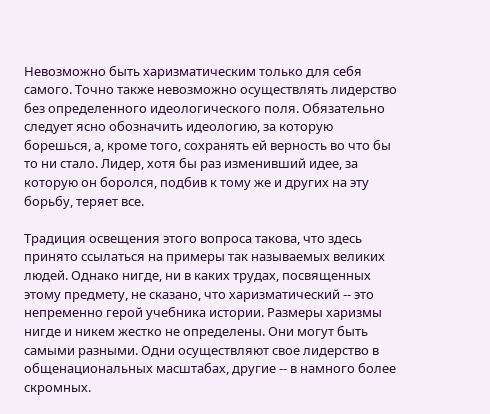Невозможно быть харизматическим только для себя самого. Точно также невозможно осуществлять лидерство без определенного идеологического поля. Обязательно следует ясно обозначить идеологию, за которую борешься, а, кроме того, сохранять ей верность во что бы то ни стало. Лидер, хотя бы раз изменивший идее, за которую он боролся, подбив к тому же и других на эту борьбу, теряет все.

Традиция освещения этого вопроса такова, что здесь принято ссылаться на примеры так называемых великих людей. Однако нигде, ни в каких трудах, посвященных этому предмету, не сказано, что харизматический -- это непременно герой учебника истории. Размеры харизмы нигде и никем жестко не определены. Они могут быть самыми разными. Одни осуществляют свое лидерство в общенациональных масштабах, другие -- в намного более скромных.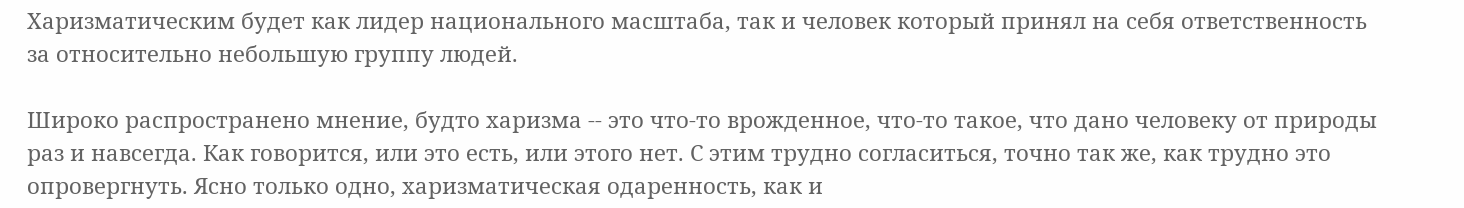Харизматическим будет как лидер национального масштаба, так и человек который принял на себя ответственность за относительно небольшую группу людей.

Широко распространено мнение, будто харизма -- это что-то врожденное, что-то такое, что дано человеку от природы раз и навсегда. Как говорится, или это есть, или этого нет. С этим трудно согласиться, точно так же, как трудно это опровергнуть. Ясно только одно, харизматическая одаренность, как и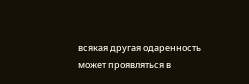всякая другая одаренность может проявляться в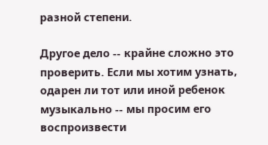разной степени.

Другое дело -- крайне сложно это проверить. Если мы хотим узнать, одарен ли тот или иной ребенок музыкально -- мы просим его воспроизвести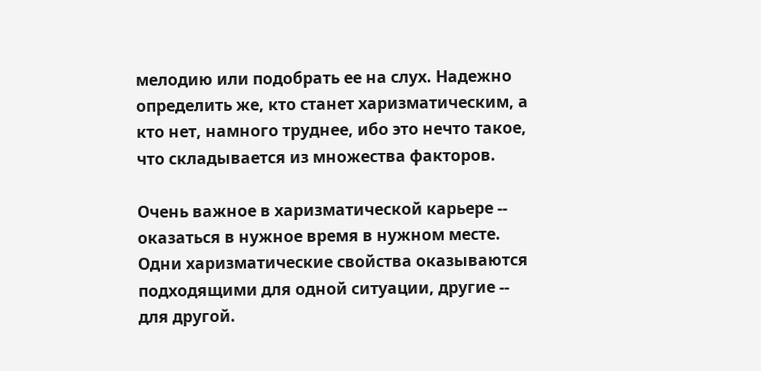мелодию или подобрать ее на слух. Надежно определить же, кто станет харизматическим, а кто нет, намного труднее, ибо это нечто такое, что складывается из множества факторов.

Очень важное в харизматической карьере -- оказаться в нужное время в нужном месте. Одни харизматические свойства оказываются подходящими для одной ситуации, другие -- для другой.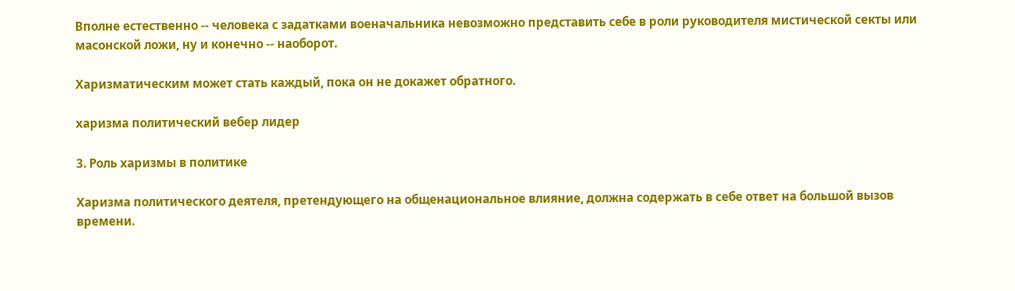Вполне естественно -- человека с задатками военачальника невозможно представить себе в роли руководителя мистической секты или масонской ложи, ну и конечно -- наоборот.

Харизматическим может стать каждый, пока он не докажет обратного.

харизма политический вебер лидер

3. Роль харизмы в политике

Харизма политического деятеля, претендующего на общенациональное влияние, должна содержать в себе ответ на большой вызов времени.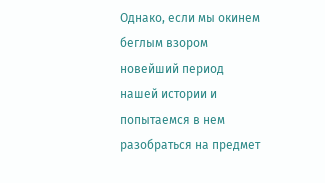Однако, если мы окинем беглым взором новейший период нашей истории и попытаемся в нем разобраться на предмет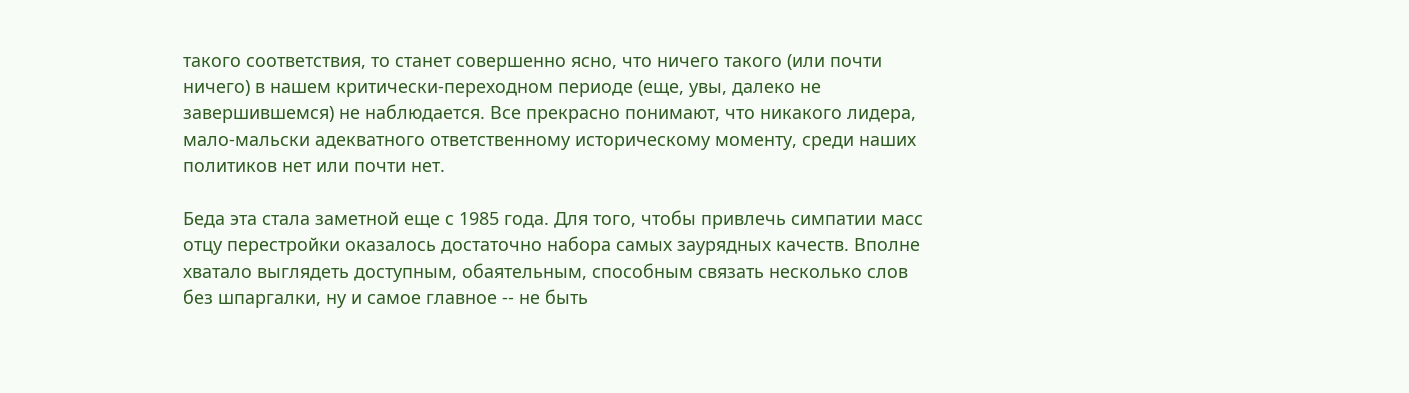такого соответствия, то станет совершенно ясно, что ничего такого (или почти ничего) в нашем критически-переходном периоде (еще, увы, далеко не завершившемся) не наблюдается. Все прекрасно понимают, что никакого лидера, мало-мальски адекватного ответственному историческому моменту, среди наших политиков нет или почти нет.

Беда эта стала заметной еще с 1985 года. Для того, чтобы привлечь симпатии масс отцу перестройки оказалось достаточно набора самых заурядных качеств. Вполне хватало выглядеть доступным, обаятельным, способным связать несколько слов без шпаргалки, ну и самое главное -- не быть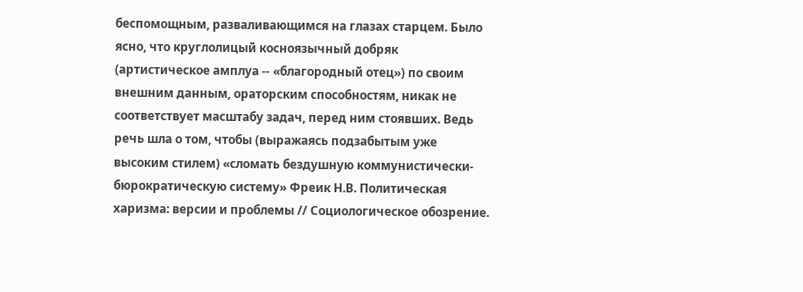беспомощным, разваливающимся на глазах старцем. Было ясно, что круглолицый косноязычный добряк (артистическое амплуа -- «благородный отец») по своим внешним данным, ораторским способностям, никак не соответствует масштабу задач, перед ним стоявших. Ведь речь шла о том, чтобы (выражаясь подзабытым уже высоким стилем) «сломать бездушную коммунистически-бюрократическую систему» Фреик Н.В. Политическая харизма: версии и проблемы // Социологическое обозрение.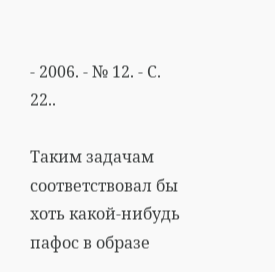- 2006. - № 12. - С. 22..

Таким задачам соответствовал бы хоть какой-нибудь пафос в образе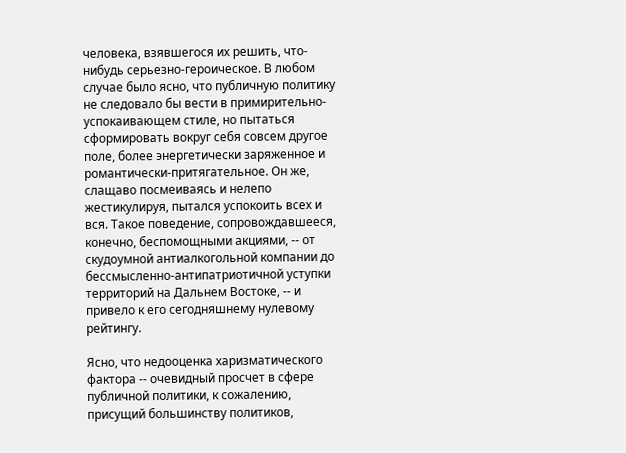человека, взявшегося их решить, что-нибудь серьезно-героическое. В любом случае было ясно, что публичную политику не следовало бы вести в примирительно-успокаивающем стиле, но пытаться сформировать вокруг себя совсем другое поле, более энергетически заряженное и романтически-притягательное. Он же, слащаво посмеиваясь и нелепо жестикулируя, пытался успокоить всех и вся. Такое поведение, сопровождавшееся, конечно, беспомощными акциями, -- от скудоумной антиалкогольной компании до бессмысленно-антипатриотичной уступки территорий на Дальнем Востоке, -- и привело к его сегодняшнему нулевому рейтингу.

Ясно, что недооценка харизматического фактора -- очевидный просчет в сфере публичной политики, к сожалению, присущий большинству политиков,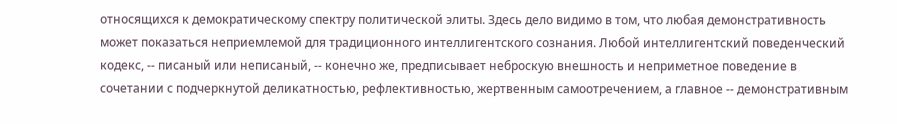относящихся к демократическому спектру политической элиты. Здесь дело видимо в том, что любая демонстративность может показаться неприемлемой для традиционного интеллигентского сознания. Любой интеллигентский поведенческий кодекс, -- писаный или неписаный, -- конечно же, предписывает неброскую внешность и неприметное поведение в сочетании с подчеркнутой деликатностью, рефлективностью, жертвенным самоотречением, а главное -- демонстративным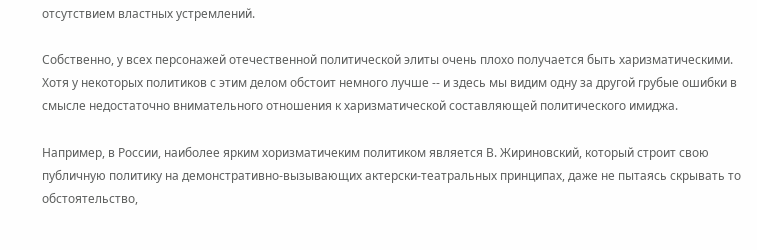отсутствием властных устремлений.

Собственно, у всех персонажей отечественной политической элиты очень плохо получается быть харизматическими. Хотя у некоторых политиков с этим делом обстоит немного лучше -- и здесь мы видим одну за другой грубые ошибки в смысле недостаточно внимательного отношения к харизматической составляющей политического имиджа.

Например, в России, наиболее ярким хоризматичеким политиком является В. Жириновский, который строит свою публичную политику на демонстративно-вызывающих актерски-театральных принципах, даже не пытаясь скрывать то обстоятельство,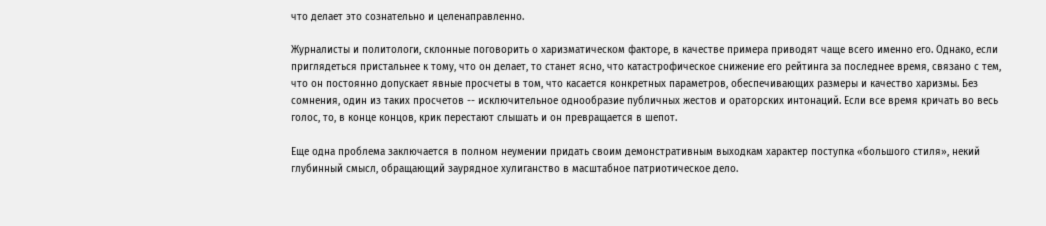что делает это сознательно и целенаправленно.

Журналисты и политологи, склонные поговорить о харизматическом факторе, в качестве примера приводят чаще всего именно его. Однако, если приглядеться пристальнее к тому, что он делает, то станет ясно, что катастрофическое снижение его рейтинга за последнее время, связано с тем, что он постоянно допускает явные просчеты в том, что касается конкретных параметров, обеспечивающих размеры и качество харизмы. Без сомнения, один из таких просчетов -- исключительное однообразие публичных жестов и ораторских интонаций. Если все время кричать во весь голос, то, в конце концов, крик перестают слышать и он превращается в шепот.

Еще одна проблема заключается в полном неумении придать своим демонстративным выходкам характер поступка «большого стиля», некий глубинный смысл, обращающий заурядное хулиганство в масштабное патриотическое дело.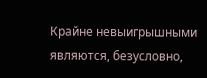Крайне невыигрышными являются, безусловно,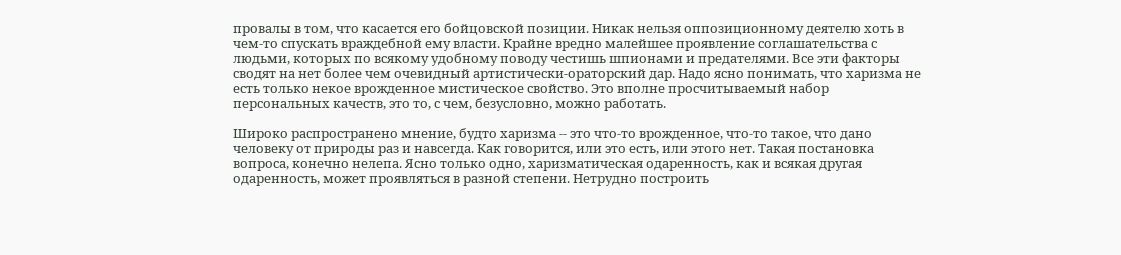провалы в том, что касается его бойцовской позиции. Никак нельзя оппозиционному деятелю хоть в чем-то спускать враждебной ему власти. Крайне вредно малейшее проявление соглашательства с людьми, которых по всякому удобному поводу честишь шпионами и предателями. Все эти факторы сводят на нет более чем очевидный артистически-ораторский дар. Надо ясно понимать, что харизма не есть только некое врожденное мистическое свойство. Это вполне просчитываемый набор персональных качеств, это то, с чем, безусловно, можно работать.

Широко распространено мнение, будто харизма -- это что-то врожденное, что-то такое, что дано человеку от природы раз и навсегда. Как говорится, или это есть, или этого нет. Такая постановка вопроса, конечно нелепа. Ясно только одно, харизматическая одаренность, как и всякая другая одаренность, может проявляться в разной степени. Нетрудно построить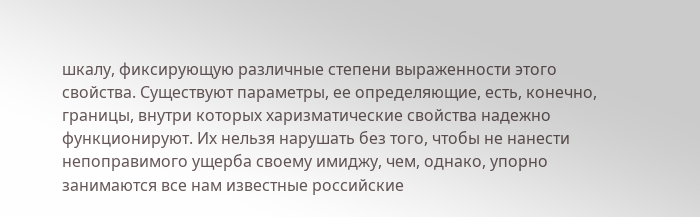шкалу, фиксирующую различные степени выраженности этого свойства. Существуют параметры, ее определяющие, есть, конечно, границы, внутри которых харизматические свойства надежно функционируют. Их нельзя нарушать без того, чтобы не нанести непоправимого ущерба своему имиджу, чем, однако, упорно занимаются все нам известные российские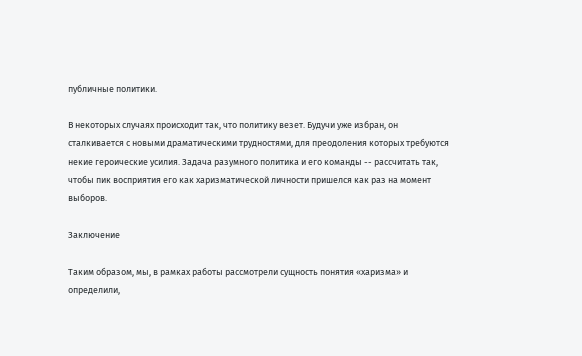публичные политики.

В некоторых случаях происходит так, что политику везет. Будучи уже избран, он сталкивается с новыми драматическими трудностями, для преодоления которых требуются некие героические усилия. Задача разумного политика и его команды -- рассчитать так, чтобы пик восприятия его как харизматической личности пришелся как раз на момент выборов.

Заключение

Таким образом, мы, в рамках работы рассмотрели сущность понятия «харизма» и определили,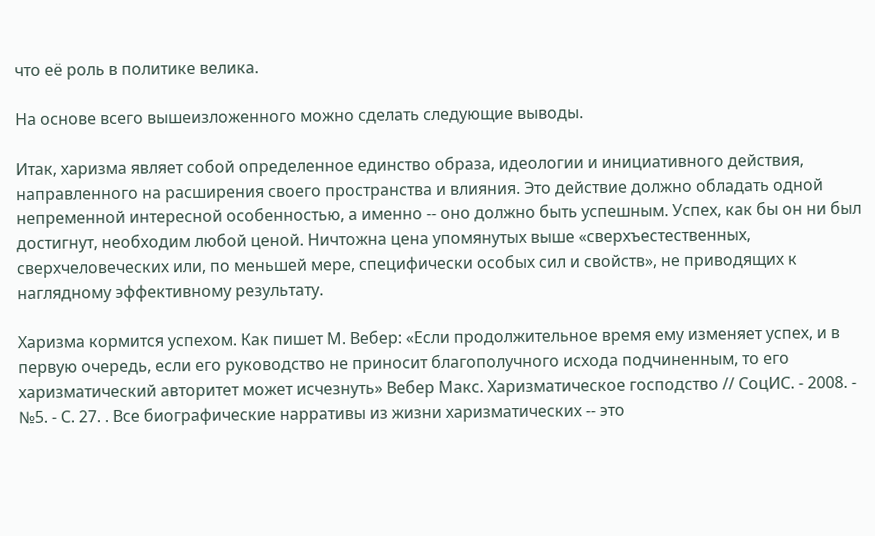что её роль в политике велика.

На основе всего вышеизложенного можно сделать следующие выводы.

Итак, харизма являет собой определенное единство образа, идеологии и инициативного действия, направленного на расширения своего пространства и влияния. Это действие должно обладать одной непременной интересной особенностью, а именно -- оно должно быть успешным. Успех, как бы он ни был достигнут, необходим любой ценой. Ничтожна цена упомянутых выше «сверхъестественных, сверхчеловеческих или, по меньшей мере, специфически особых сил и свойств», не приводящих к наглядному эффективному результату.

Харизма кормится успехом. Как пишет М. Вебер: «Если продолжительное время ему изменяет успех, и в первую очередь, если его руководство не приносит благополучного исхода подчиненным, то его харизматический авторитет может исчезнуть» Вебер Макс. Харизматическое господство // СоцИС. - 2008. - №5. - С. 27. . Все биографические нарративы из жизни харизматических -- это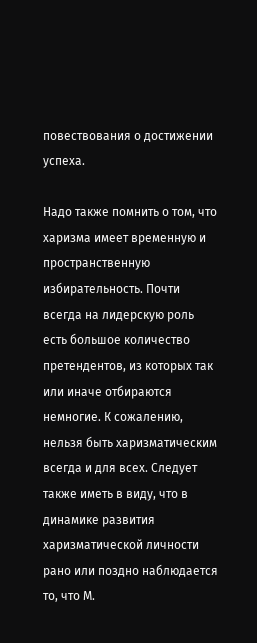повествования о достижении успеха.

Надо также помнить о том, что харизма имеет временную и пространственную избирательность. Почти всегда на лидерскую роль есть большое количество претендентов, из которых так или иначе отбираются немногие. К сожалению, нельзя быть харизматическим всегда и для всех. Следует также иметь в виду, что в динамике развития харизматической личности рано или поздно наблюдается то, что М.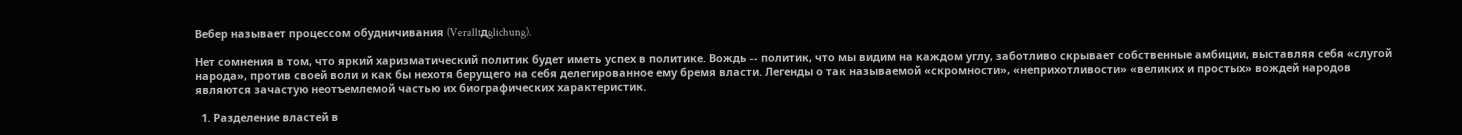Вебер называет процессом обудничивания (Veralltдglichung).

Нет сомнения в том, что яркий харизматический политик будет иметь успех в политике. Вождь -- политик, что мы видим на каждом углу, заботливо скрывает собственные амбиции, выставляя себя «слугой народа», против своей воли и как бы нехотя берущего на себя делегированное ему бремя власти. Легенды о так называемой «скромности», «неприхотливости» «великих и простых» вождей народов являются зачастую неотъемлемой частью их биографических характеристик.

  1. Разделение властей в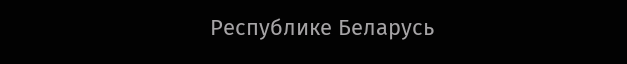Республике Беларусь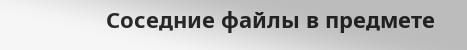Соседние файлы в предмете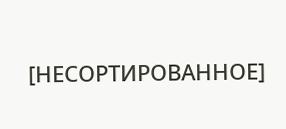[НЕСОРТИРОВАННОЕ]